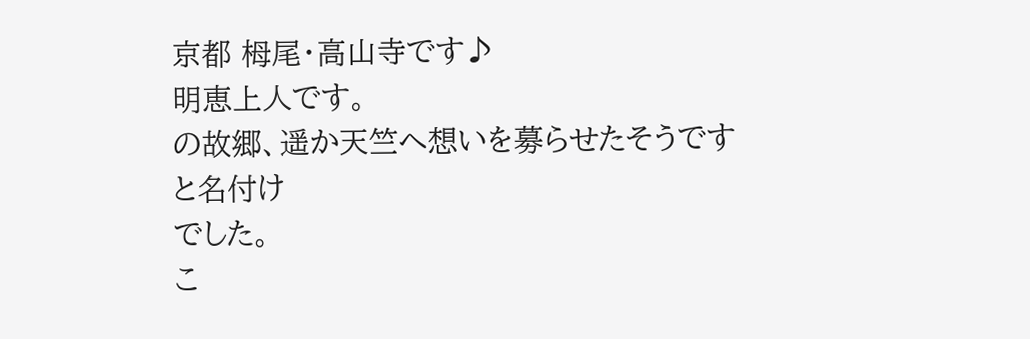京都 栂尾・高山寺です♪
明恵上人です。
の故郷、遥か天竺へ想いを募らせたそうです
と名付け
でした。
こ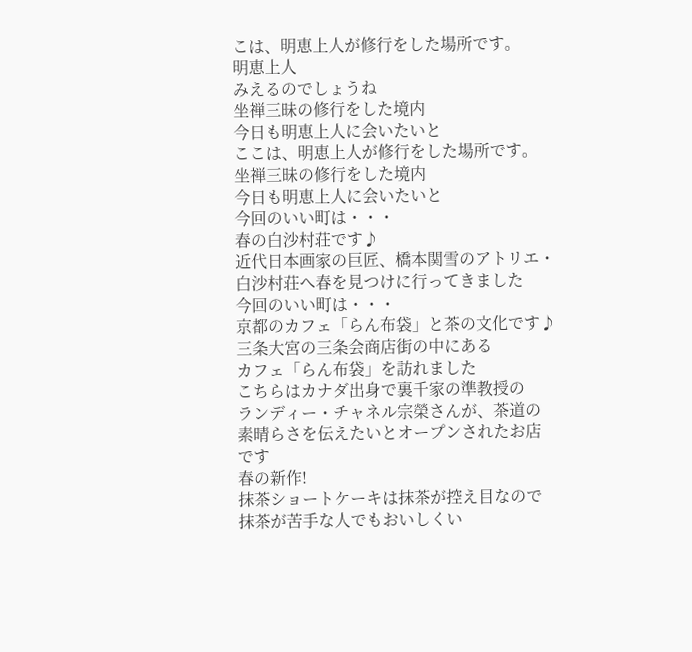こは、明恵上人が修行をした場所です。
明恵上人
みえるのでしょうね
坐禅三昧の修行をした境内
今日も明恵上人に会いたいと
ここは、明恵上人が修行をした場所です。
坐禅三昧の修行をした境内
今日も明恵上人に会いたいと
今回のいい町は・・・
春の白沙村荘です♪
近代日本画家の巨匠、橋本関雪のアトリエ・
白沙村荘へ春を見つけに行ってきました
今回のいい町は・・・
京都のカフェ「らん布袋」と茶の文化です♪
三条大宮の三条会商店街の中にある
カフェ「らん布袋」を訪れました
こちらはカナダ出身で裏千家の準教授の
ランディー・チャネル宗榮さんが、茶道の
素晴らさを伝えたいとオープンされたお店
です
春の新作!
抹茶ショートケーキは抹茶が控え目なので
抹茶が苦手な人でもおいしくい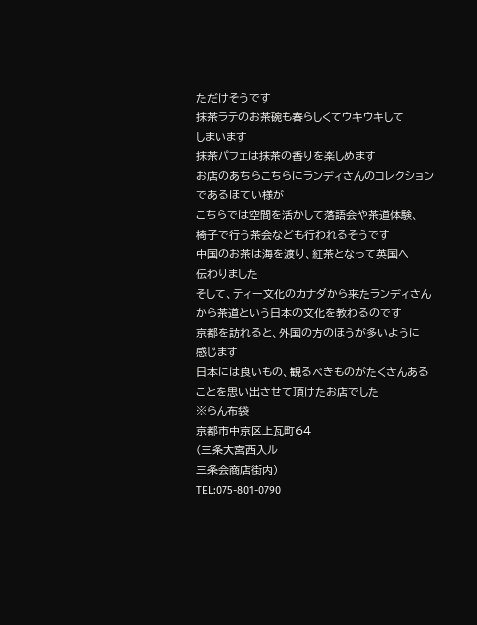ただけそうです
抹茶ラテのお茶碗も春らしくてウキウキして
しまいます
抹茶パフェは抹茶の香りを楽しめます
お店のあちらこちらにランディさんのコレクション
であるほてい様が
こちらでは空間を活かして落語会や茶道体験、
椅子で行う茶会なども行われるそうです
中国のお茶は海を渡り、紅茶となって英国へ
伝わりました
そして、ティー文化のカナダから来たランディさん
から茶道という日本の文化を教わるのです
京都を訪れると、外国の方のほうが多いように
感じます
日本には良いもの、観るべきものがたくさんある
ことを思い出させて頂けたお店でした
※らん布袋
京都市中京区上瓦町64
(三条大宮西入ル
三条会商店街内)
TEL:075-801-0790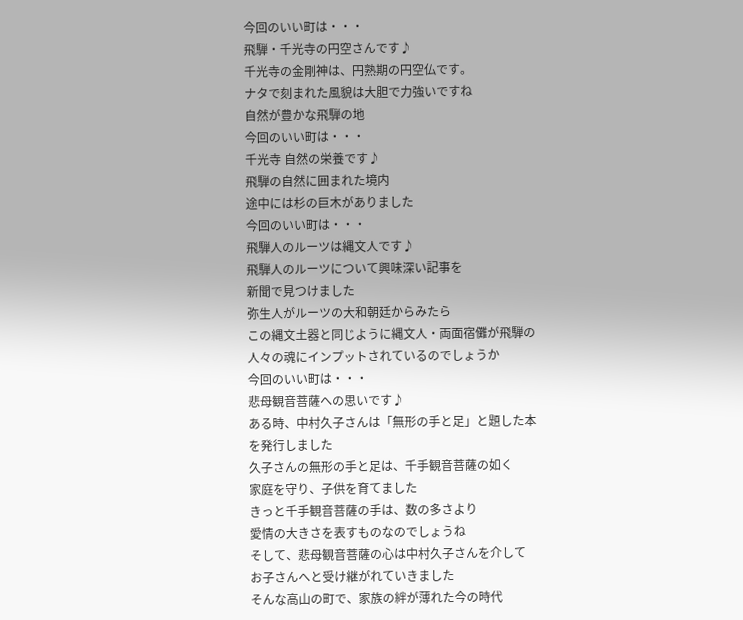今回のいい町は・・・
飛騨・千光寺の円空さんです♪
千光寺の金剛神は、円熟期の円空仏です。
ナタで刻まれた風貌は大胆で力強いですね
自然が豊かな飛騨の地
今回のいい町は・・・
千光寺 自然の栄養です♪
飛騨の自然に囲まれた境内
途中には杉の巨木がありました
今回のいい町は・・・
飛騨人のルーツは縄文人です♪
飛騨人のルーツについて興味深い記事を
新聞で見つけました
弥生人がルーツの大和朝廷からみたら
この縄文土器と同じように縄文人・両面宿儺が飛騨の
人々の魂にインプットされているのでしょうか
今回のいい町は・・・
悲母観音菩薩への思いです♪
ある時、中村久子さんは「無形の手と足」と題した本
を発行しました
久子さんの無形の手と足は、千手観音菩薩の如く
家庭を守り、子供を育てました
きっと千手観音菩薩の手は、数の多さより
愛情の大きさを表すものなのでしょうね
そして、悲母観音菩薩の心は中村久子さんを介して
お子さんへと受け継がれていきました
そんな高山の町で、家族の絆が薄れた今の時代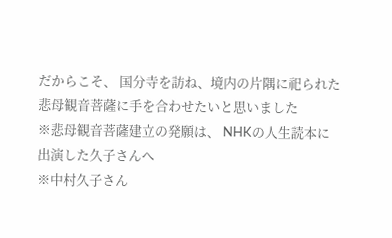だからこそ、 国分寺を訪ね、境内の片隅に祀られた
悲母観音菩薩に手を合わせたいと思いました
※悲母観音菩薩建立の発願は、 NHKの人生読本に
出演した久子さんへ
※中村久子さん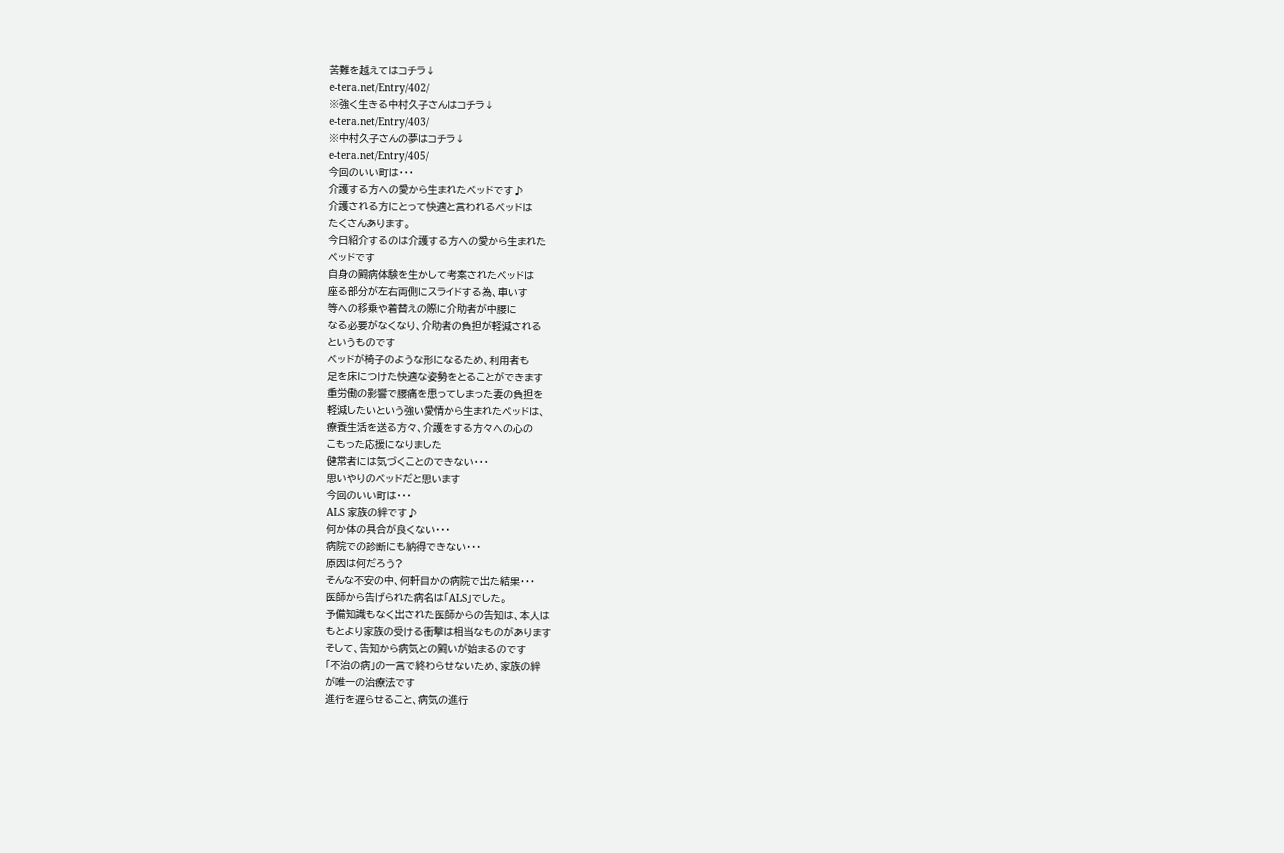苦難を越えてはコチラ↓
e-tera.net/Entry/402/
※強く生きる中村久子さんはコチラ↓
e-tera.net/Entry/403/
※中村久子さんの夢はコチラ↓
e-tera.net/Entry/405/
今回のいい町は・・・
介護する方への愛から生まれたベッドです♪
介護される方にとって快適と言われるベッドは
たくさんあります。
今日紹介するのは介護する方への愛から生まれた
ベッドです
自身の闘病体験を生かして考案されたベッドは
座る部分が左右両側にスライドする為、車いす
等への移乗や着替えの際に介助者が中腰に
なる必要がなくなり、介助者の負担が軽減される
というものです
ベッドが椅子のような形になるため、利用者も
足を床につけた快適な姿勢をとることができます
重労働の影響で腰痛を患ってしまった妻の負担を
軽減したいという強い愛情から生まれたベッドは、
療養生活を送る方々、介護をする方々への心の
こもった応援になりました
健常者には気づくことのできない・・・
思いやりのベッドだと思います
今回のいい町は・・・
ALS 家族の絆です♪
何か体の具合が良くない・・・
病院での診断にも納得できない・・・
原因は何だろう?
そんな不安の中、何軒目かの病院で出た結果・・・
医師から告げられた病名は「ALS」でした。
予備知識もなく出された医師からの告知は、本人は
もとより家族の受ける衝撃は相当なものがあります
そして、告知から病気との闘いが始まるのです
「不治の病」の一言で終わらせないため、家族の絆
が唯一の治療法です
進行を遅らせること、病気の進行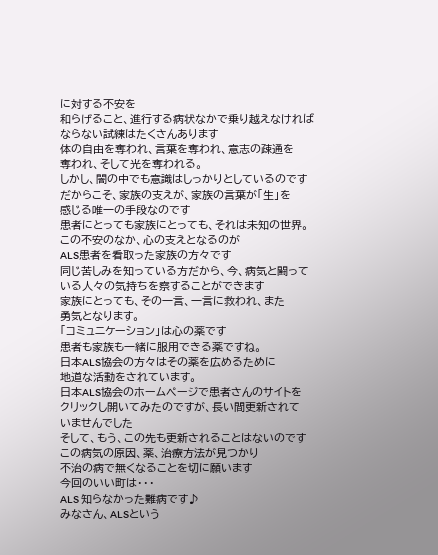に対する不安を
和らげること、進行する病状なかで乗り越えなければ
ならない試練はたくさんあります
体の自由を奪われ、言葉を奪われ、意志の疎通を
奪われ、そして光を奪われる。
しかし、闇の中でも意識はしっかりとしているのです
だからこそ、家族の支えが、家族の言葉が「生」を
感じる唯一の手段なのです
患者にとっても家族にとっても、それは未知の世界。
この不安のなか、心の支えとなるのが
ALS患者を看取った家族の方々です
同じ苦しみを知っている方だから、今、病気と闘って
いる人々の気持ちを察することができます
家族にとっても、その一言、一言に救われ、また
勇気となります。
「コミュニケーション」は心の薬です
患者も家族も一緒に服用できる薬ですね。
日本ALS協会の方々はその薬を広めるために
地道な活動をされています。
日本ALS協会のホームページで患者さんのサイトを
クリックし開いてみたのですが、長い間更新されて
いませんでした
そして、もう、この先も更新されることはないのです
この病気の原因、薬、治療方法が見つかり
不治の病で無くなることを切に願います
今回のいい町は・・・
ALS 知らなかった難病です♪
みなさん、ALSという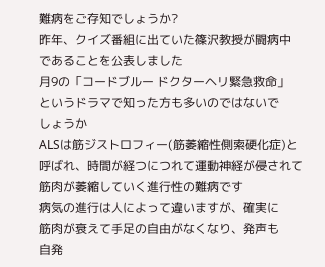難病をご存知でしょうか?
昨年、クイズ番組に出ていた篠沢教授が闘病中
であることを公表しました
月9の「コードブルー ドクターヘリ緊急救命」
というドラマで知った方も多いのではないで
しょうか
ALSは筋ジストロフィー(筋萎縮性側索硬化症)と
呼ばれ、時間が経つにつれて運動神経が侵されて
筋肉が萎縮していく進行性の難病です
病気の進行は人によって違いますが、確実に
筋肉が衰えて手足の自由がなくなり、発声も
自発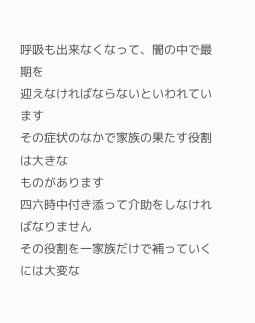呼吸も出来なくなって、闇の中で最期を
迎えなければならないといわれています
その症状のなかで家族の果たす役割は大きな
ものがあります
四六時中付き添って介助をしなければなりません
その役割を一家族だけで補っていくには大変な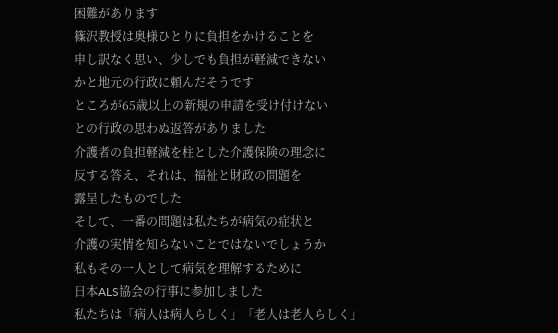困難があります
篠沢教授は奥様ひとりに負担をかけることを
申し訳なく思い、少しでも負担が軽減できない
かと地元の行政に頼んだそうです
ところが65歳以上の新規の申請を受け付けない
との行政の思わぬ返答がありました
介護者の負担軽減を柱とした介護保険の理念に
反する答え、それは、福祉と財政の問題を
露呈したものでした
そして、一番の問題は私たちが病気の症状と
介護の実情を知らないことではないでしょうか
私もその一人として病気を理解するために
日本ALS協会の行事に参加しました
私たちは「病人は病人らしく」「老人は老人らしく」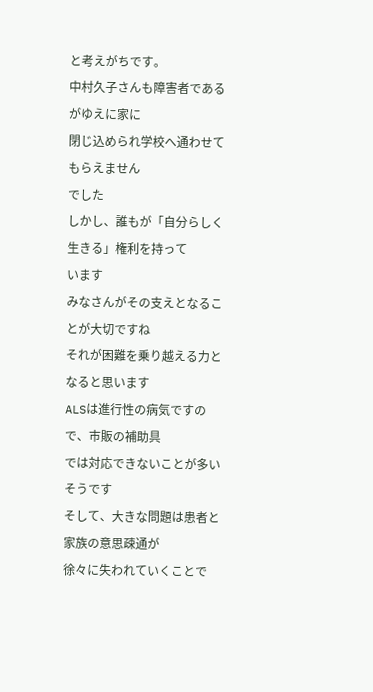と考えがちです。
中村久子さんも障害者であるがゆえに家に
閉じ込められ学校へ通わせてもらえません
でした
しかし、誰もが「自分らしく生きる」権利を持って
います
みなさんがその支えとなることが大切ですね
それが困難を乗り越える力となると思います
ALSは進行性の病気ですので、市販の補助具
では対応できないことが多いそうです
そして、大きな問題は患者と家族の意思疎通が
徐々に失われていくことで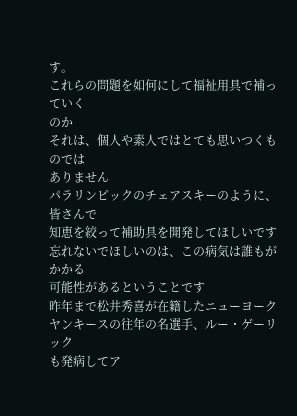す。
これらの問題を如何にして福祉用具で補っていく
のか
それは、個人や素人ではとても思いつくものでは
ありません
パラリンピックのチェアスキーのように、皆さんで
知恵を絞って補助具を開発してほしいです
忘れないでほしいのは、この病気は誰もがかかる
可能性があるということです
昨年まで松井秀喜が在籍したニューヨーク
ヤンキースの往年の名選手、ルー・ゲーリック
も発病してア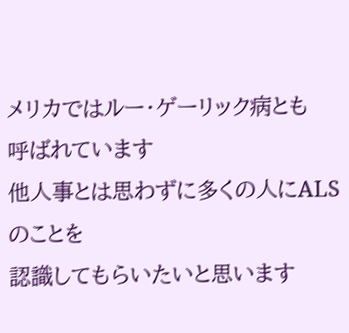メリカではルー・ゲーリック病とも
呼ばれています
他人事とは思わずに多くの人にALSのことを
認識してもらいたいと思います